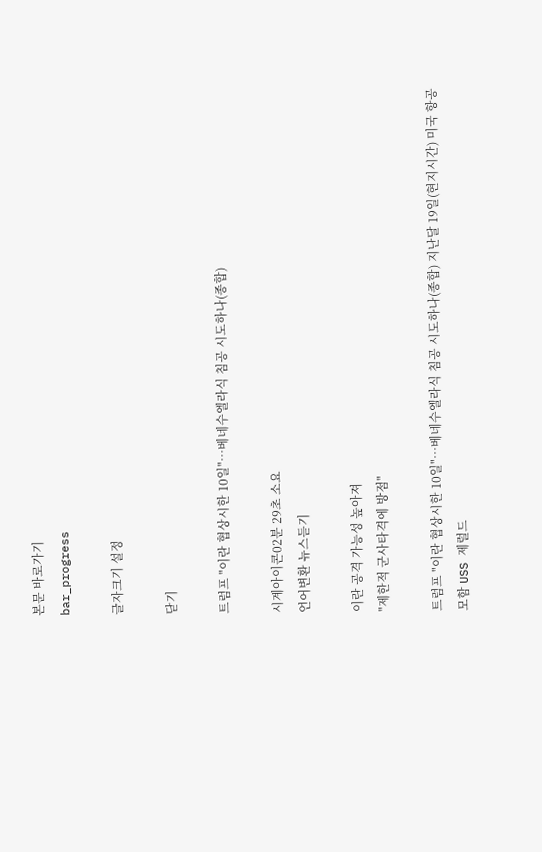본문 바로가기
bar_progress

글자크기 설정

닫기

트럼프 "이란 협상시한 10일"…베네수엘라식 침공 시도하나(종합)

시계아이콘02분 29초 소요
언어변환 뉴스듣기

이란 공격 가능성 높아져
"제한적 군사타격에 방점"

트럼프 "이란 협상시한 10일"…베네수엘라식 침공 시도하나(종합) 지난달 19일(현지시간) 미국 항공모함 USS 제럴드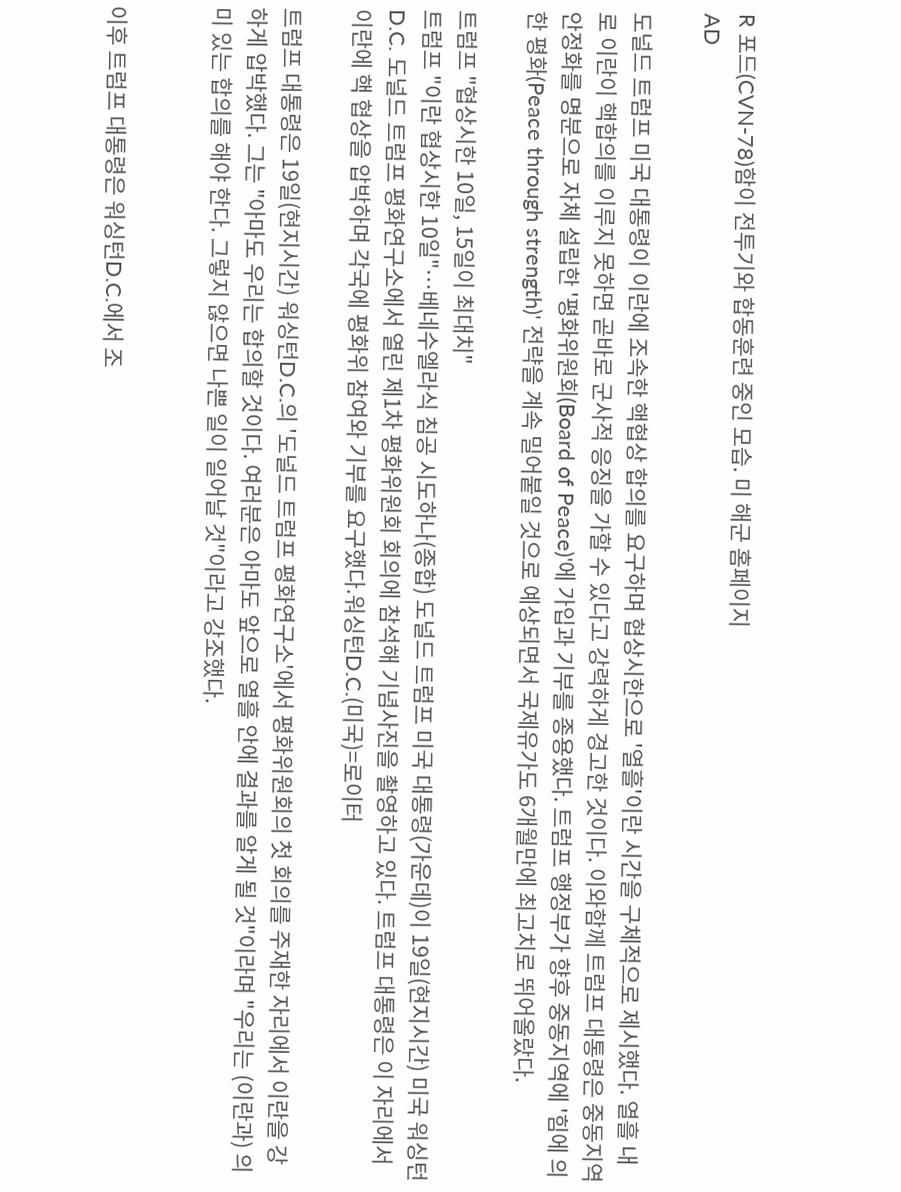R 포드(CVN-78)함이 전투기와 합동훈련 중인 모습. 미 해군 홈페이지
AD

도널드 트럼프 미국 대통령이 이란에 조속한 핵협상 합의를 요구하며 협상시한으로 '열흘'이란 시간을 구체적으로 제시했다. 열흘 내로 이란이 핵합의를 이루지 못하면 곧바로 군사적 응징을 가할 수 있다고 강력하게 경고한 것이다. 이와함께 트럼프 대통령은 중동지역 안정화를 명분으로 자체 설립한 '평화위원회(Board of Peace)'에 가입과 기부를 종용했다. 트럼프 행정부가 향후 중동지역에 '힘에 의한 평화(Peace through strength)' 전략을 계속 밀어붙일 것으로 예상되면서 국제유가도 6개월만에 최고치로 뛰어올랐다.

트럼프 "협상시한 10일, 15일이 최대치"
트럼프 "이란 협상시한 10일"…베네수엘라식 침공 시도하나(종합) 도널드 트럼프 미국 대통령(가운데)이 19일(현지시간) 미국 워싱턴D.C. 도널드 트럼프 평화연구소에서 열린 제1차 평화위원회 회의에 참석해 기념사진을 촬영하고 있다. 트럼프 대통령은 이 자리에서 이란에 핵 협상을 압박하며 각국에 평화위 참여와 기부를 요구했다.워싱턴D.C.(미국)=로이터

트럼프 대통령은 19일(현지시간) 워싱턴D.C.의 '도널드 트럼프 평화연구소'에서 평화위원회의 첫 회의를 주재한 자리에서 이란을 강하게 압박했다. 그는 "아마도 우리는 합의할 것이다. 여러분은 아마도 앞으로 열흘 안에 결과를 알게 될 것"이라며 "우리는 (이란과) 의미 있는 합의를 해야 한다. 그렇지 않으면 나쁜 일이 일어날 것"이라고 강조했다.


이후 트럼프 대통령은 워싱턴D.C.에서 조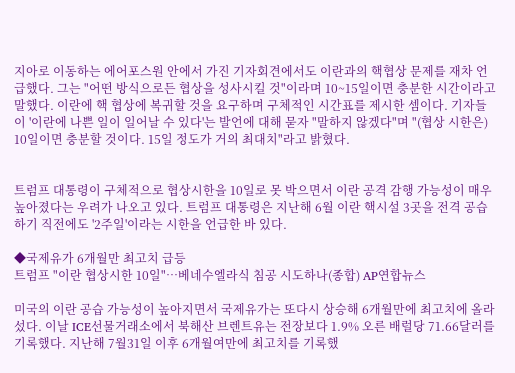지아로 이동하는 에어포스원 안에서 가진 기자회견에서도 이란과의 핵협상 문제를 재차 언급했다. 그는 "어떤 방식으로든 협상을 성사시킬 것"이라며 10~15일이면 충분한 시간이라고 말했다. 이란에 핵 협상에 복귀할 것을 요구하며 구체적인 시간표를 제시한 셈이다. 기자들이 '이란에 나쁜 일이 일어날 수 있다'는 발언에 대해 묻자 "말하지 않겠다"며 "(협상 시한은) 10일이면 충분할 것이다. 15일 정도가 거의 최대치"라고 밝혔다.


트럼프 대통령이 구체적으로 협상시한을 10일로 못 박으면서 이란 공격 감행 가능성이 매우 높아졌다는 우려가 나오고 있다. 트럼프 대통령은 지난해 6월 이란 핵시설 3곳을 전격 공습하기 직전에도 '2주일'이라는 시한을 언급한 바 있다.

◆국제유가 6개월만 최고치 급등
트럼프 "이란 협상시한 10일"…베네수엘라식 침공 시도하나(종합) AP연합뉴스

미국의 이란 공습 가능성이 높아지면서 국제유가는 또다시 상승해 6개월만에 최고치에 올라섰다. 이날 ICE선물거래소에서 북해산 브렌트유는 전장보다 1.9% 오른 배럴당 71.66달러를 기록했다. 지난해 7월31일 이후 6개월여만에 최고치를 기록했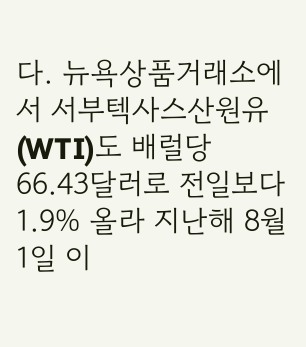다. 뉴욕상품거래소에서 서부텍사스산원유(WTI)도 배럴당 66.43달러로 전일보다 1.9% 올라 지난해 8월1일 이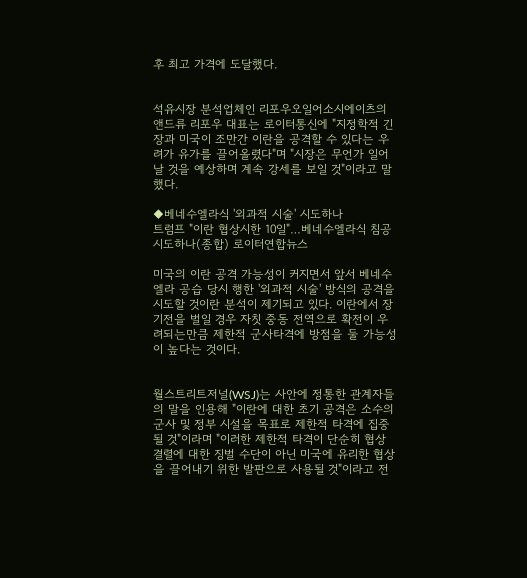후 최고 가격에 도달했다.


석유시장 분석업체인 리포우오일어소시에이츠의 앤드류 리포우 대표는 로이터통신에 "지정학적 긴장과 미국이 조만간 이란을 공격할 수 있다는 우려가 유가를 끌어올렸다"며 "시장은 무언가 일어날 것을 예상하며 계속 강세를 보일 것"이라고 말했다.

◆베네수엘라식 '외과적 시술' 시도하나
트럼프 "이란 협상시한 10일"…베네수엘라식 침공 시도하나(종합) 로이터연합뉴스

미국의 이란 공격 가능성이 커지면서 앞서 베네수엘라 공습 당시 행한 '외과적 시술' 방식의 공격을 시도할 것이란 분석이 제기되고 있다. 이란에서 장기전을 벌일 경우 자칫 중동 전역으로 확전이 우려되는만큼 제한적 군사타격에 방점을 둘 가능성이 높다는 것이다.


월스트리트저널(WSJ)는 사안에 정통한 관계자들의 말을 인용해 "이란에 대한 초기 공격은 소수의 군사 및 정부 시설을 목표로 제한적 타격에 집중될 것"이라며 "이러한 제한적 타격이 단순히 협상 결렬에 대한 징벌 수단이 아닌 미국에 유리한 협상을 끌어내기 위한 발판으로 사용될 것"이라고 전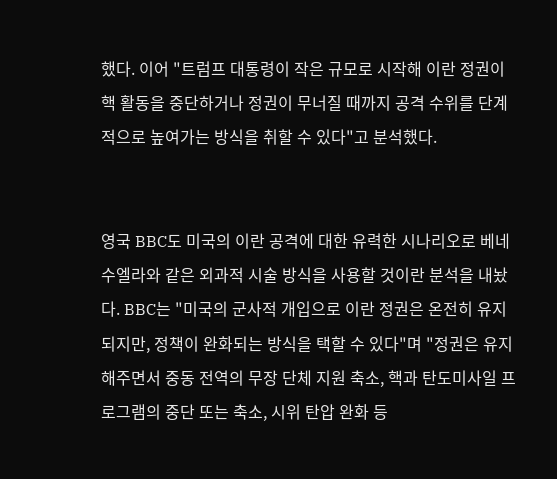했다. 이어 "트럼프 대통령이 작은 규모로 시작해 이란 정권이 핵 활동을 중단하거나 정권이 무너질 때까지 공격 수위를 단계적으로 높여가는 방식을 취할 수 있다"고 분석했다.


영국 BBC도 미국의 이란 공격에 대한 유력한 시나리오로 베네수엘라와 같은 외과적 시술 방식을 사용할 것이란 분석을 내놨다. BBC는 "미국의 군사적 개입으로 이란 정권은 온전히 유지되지만, 정책이 완화되는 방식을 택할 수 있다"며 "정권은 유지해주면서 중동 전역의 무장 단체 지원 축소, 핵과 탄도미사일 프로그램의 중단 또는 축소, 시위 탄압 완화 등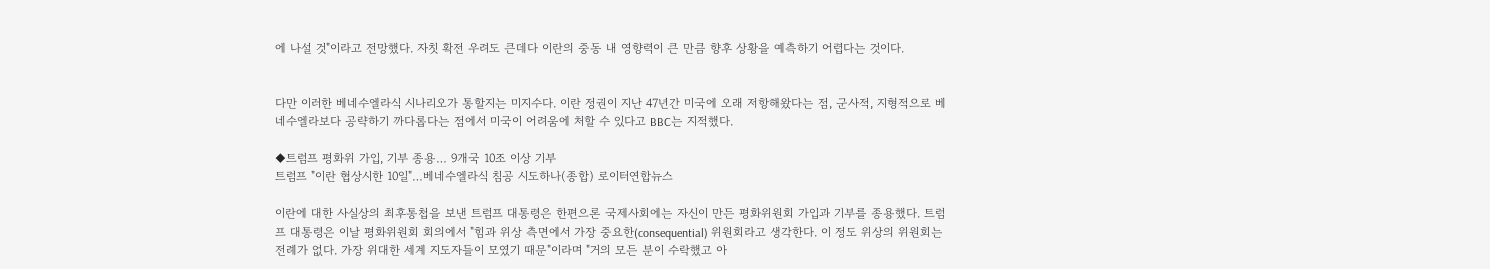에 나설 것"이라고 전망했다. 자칫 확전 우려도 큰데다 이란의 중동 내 영향력이 큰 만큼 향후 상황을 예측하기 어렵다는 것이다.


다만 이러한 베네수엘라식 시나리오가 통할지는 미지수다. 이란 정권이 지난 47년간 미국에 오래 저항해왔다는 점, 군사적, 지형적으로 베네수엘라보다 공략하기 까다롭다는 점에서 미국이 어려움에 처할 수 있다고 BBC는 지적했다.

◆트럼프 평화위 가입, 기부 종용… 9개국 10조 이상 기부
트럼프 "이란 협상시한 10일"…베네수엘라식 침공 시도하나(종합) 로이터연합뉴스

이란에 대한 사실상의 최후통첩을 보낸 트럼프 대통령은 한편으론 국제사회에는 자신이 만든 평화위원회 가입과 기부를 종용했다. 트럼프 대통령은 이날 평화위원회 회의에서 "힘과 위상 측면에서 가장 중요한(consequential) 위원회라고 생각한다. 이 정도 위상의 위원회는 전례가 없다. 가장 위대한 세계 지도자들이 모였기 때문"이라며 "거의 모든 분이 수락했고 아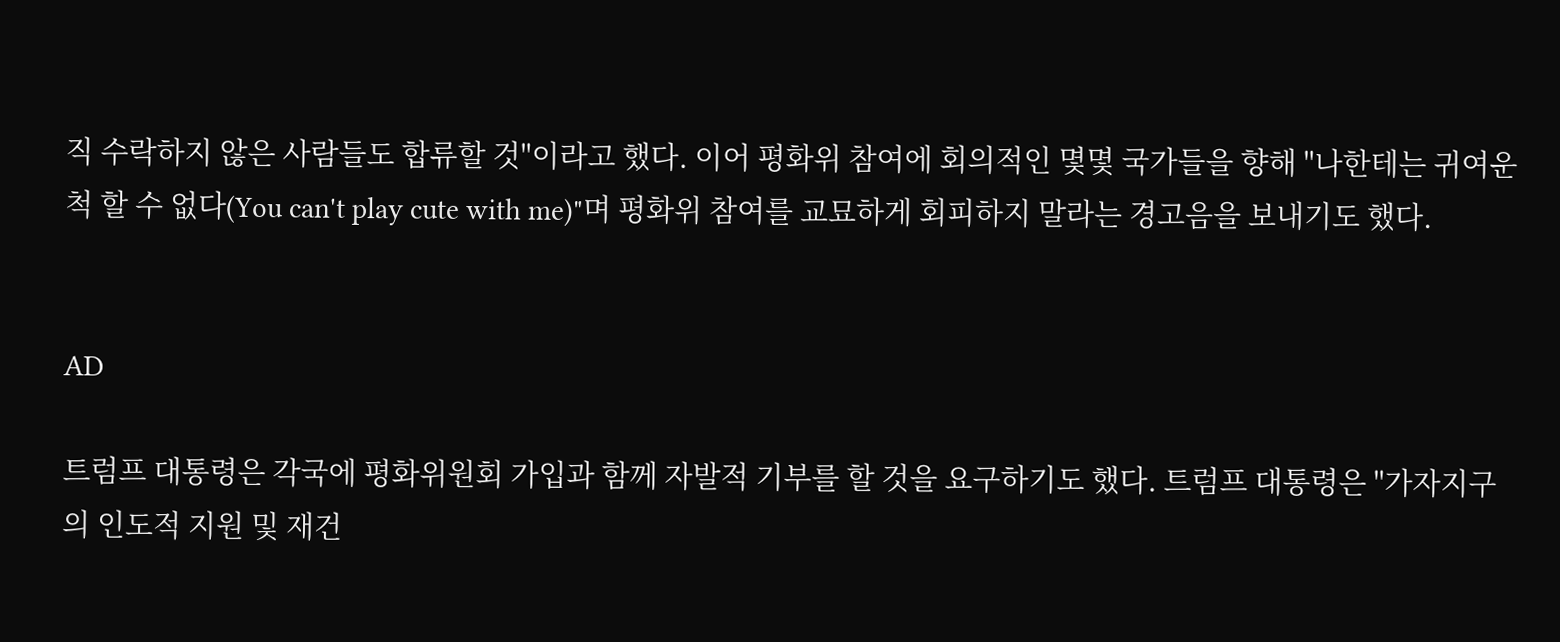직 수락하지 않은 사람들도 합류할 것"이라고 했다. 이어 평화위 참여에 회의적인 몇몇 국가들을 향해 "나한테는 귀여운 척 할 수 없다(You can't play cute with me)"며 평화위 참여를 교묘하게 회피하지 말라는 경고음을 보내기도 했다.


AD

트럼프 대통령은 각국에 평화위원회 가입과 함께 자발적 기부를 할 것을 요구하기도 했다. 트럼프 대통령은 "가자지구의 인도적 지원 및 재건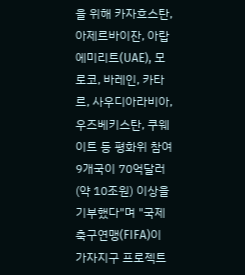을 위해 카자흐스탄, 아제르바이잔, 아랍에미리트(UAE), 모로코, 바레인, 카타르, 사우디아라비아, 우즈베키스탄, 쿠웨이트 등 평화위 참여 9개국이 70억달러(약 10조원) 이상을 기부했다"며 "국제축구연맹(FIFA)이 가자지구 프로젝트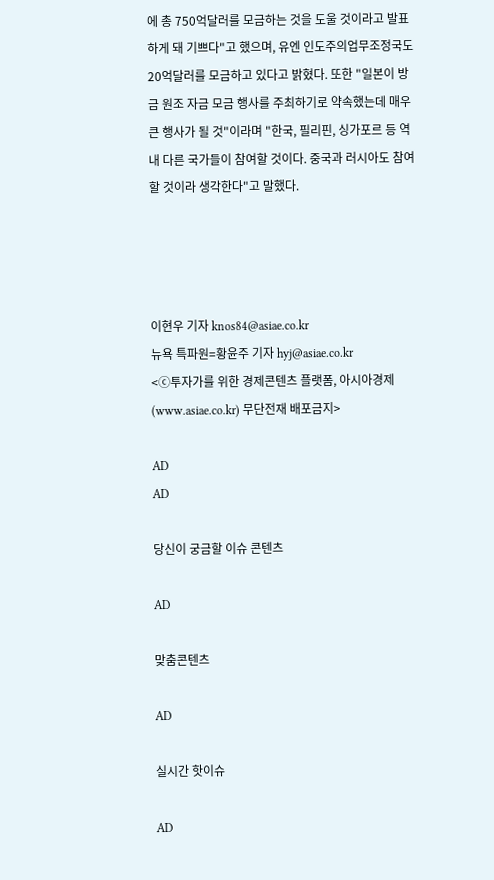에 총 750억달러를 모금하는 것을 도울 것이라고 발표하게 돼 기쁘다"고 했으며, 유엔 인도주의업무조정국도 20억달러를 모금하고 있다고 밝혔다. 또한 "일본이 방금 원조 자금 모금 행사를 주최하기로 약속했는데 매우 큰 행사가 될 것"이라며 "한국, 필리핀, 싱가포르 등 역내 다른 국가들이 참여할 것이다. 중국과 러시아도 참여할 것이라 생각한다"고 말했다.




이현우 기자 knos84@asiae.co.kr
뉴욕 특파원=황윤주 기자 hyj@asiae.co.kr
<ⓒ투자가를 위한 경제콘텐츠 플랫폼, 아시아경제(www.asiae.co.kr) 무단전재 배포금지>

AD
AD

당신이 궁금할 이슈 콘텐츠

AD

맞춤콘텐츠

AD

실시간 핫이슈

AD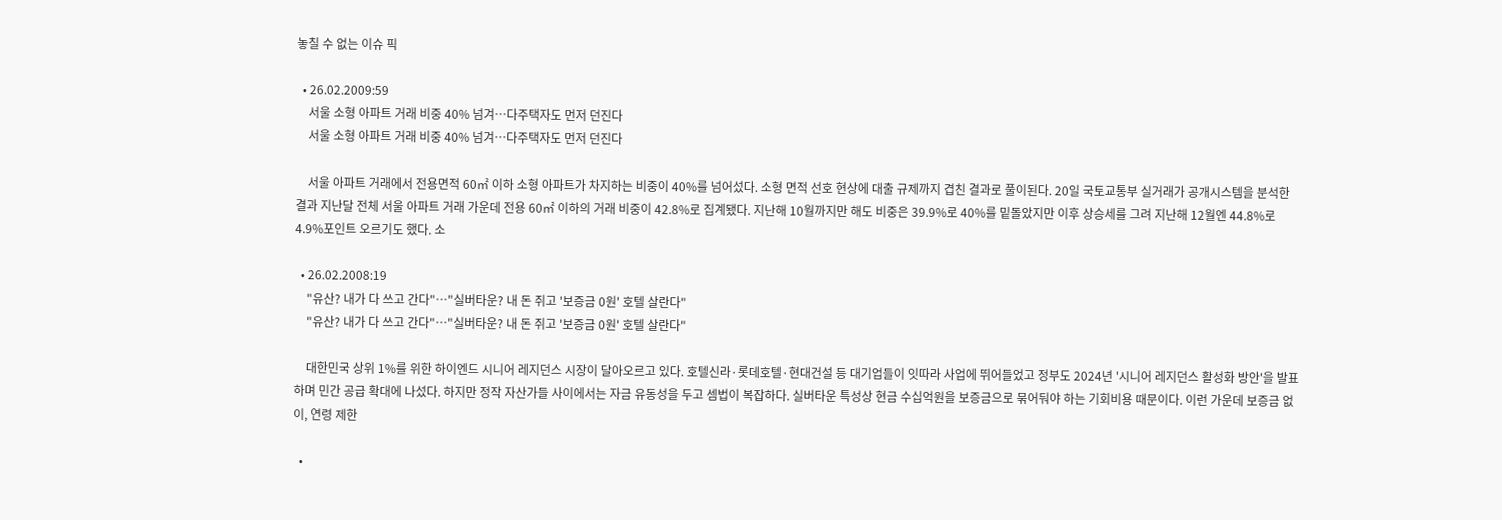놓칠 수 없는 이슈 픽

  • 26.02.2009:59
    서울 소형 아파트 거래 비중 40% 넘겨…다주택자도 먼저 던진다
    서울 소형 아파트 거래 비중 40% 넘겨…다주택자도 먼저 던진다

    서울 아파트 거래에서 전용면적 60㎡ 이하 소형 아파트가 차지하는 비중이 40%를 넘어섰다. 소형 면적 선호 현상에 대출 규제까지 겹친 결과로 풀이된다. 20일 국토교통부 실거래가 공개시스템을 분석한 결과 지난달 전체 서울 아파트 거래 가운데 전용 60㎡ 이하의 거래 비중이 42.8%로 집계됐다. 지난해 10월까지만 해도 비중은 39.9%로 40%를 밑돌았지만 이후 상승세를 그려 지난해 12월엔 44.8%로 4.9%포인트 오르기도 했다. 소

  • 26.02.2008:19
    "유산? 내가 다 쓰고 간다"…"실버타운? 내 돈 쥐고 '보증금 0원' 호텔 살란다"
    "유산? 내가 다 쓰고 간다"…"실버타운? 내 돈 쥐고 '보증금 0원' 호텔 살란다"

    대한민국 상위 1%를 위한 하이엔드 시니어 레지던스 시장이 달아오르고 있다. 호텔신라·롯데호텔·현대건설 등 대기업들이 잇따라 사업에 뛰어들었고 정부도 2024년 '시니어 레지던스 활성화 방안'을 발표하며 민간 공급 확대에 나섰다. 하지만 정작 자산가들 사이에서는 자금 유동성을 두고 셈법이 복잡하다. 실버타운 특성상 현금 수십억원을 보증금으로 묶어둬야 하는 기회비용 때문이다. 이런 가운데 보증금 없이, 연령 제한

  •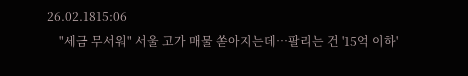26.02.1815:06
    "세금 무서워" 서울 고가 매물 쏟아지는데…팔리는 건 '15억 이하'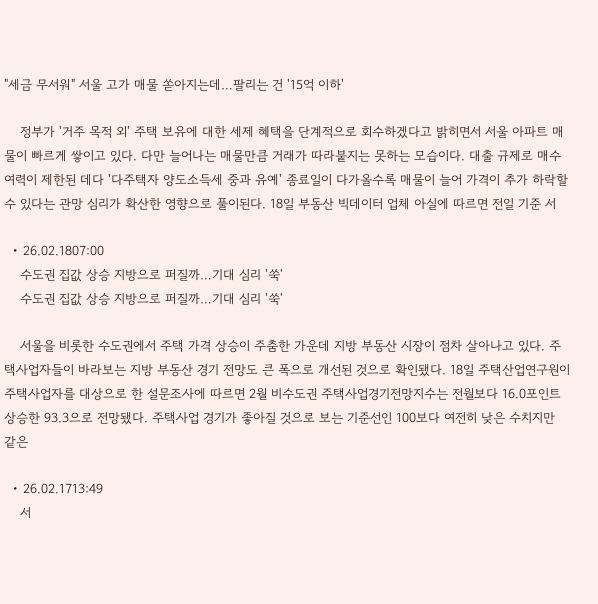"세금 무서워" 서울 고가 매물 쏟아지는데…팔리는 건 '15억 이하'

    정부가 '거주 목적 외' 주택 보유에 대한 세제 혜택을 단계적으로 회수하겠다고 밝히면서 서울 아파트 매물이 빠르게 쌓이고 있다. 다만 늘어나는 매물만큼 거래가 따라붙지는 못하는 모습이다. 대출 규제로 매수 여력이 제한된 데다 '다주택자 양도소득세 중과 유예' 종료일이 다가올수록 매물이 늘어 가격이 추가 하락할 수 있다는 관망 심리가 확산한 영향으로 풀이된다. 18일 부동산 빅데이터 업체 아실에 따르면 전일 기준 서

  • 26.02.1807:00
    수도권 집값 상승 지방으로 퍼질까…기대 심리 '쑥'
    수도권 집값 상승 지방으로 퍼질까…기대 심리 '쑥'

    서울을 비롯한 수도권에서 주택 가격 상승이 주춤한 가운데 지방 부동산 시장이 점차 살아나고 있다. 주택사업자들이 바라보는 지방 부동산 경기 전망도 큰 폭으로 개선된 것으로 확인됐다. 18일 주택산업연구원이 주택사업자를 대상으로 한 설문조사에 따르면 2월 비수도권 주택사업경기전망지수는 전월보다 16.0포인트 상승한 93.3으로 전망됐다. 주택사업 경기가 좋아질 것으로 보는 기준선인 100보다 여전히 낮은 수치지만 같은

  • 26.02.1713:49
    서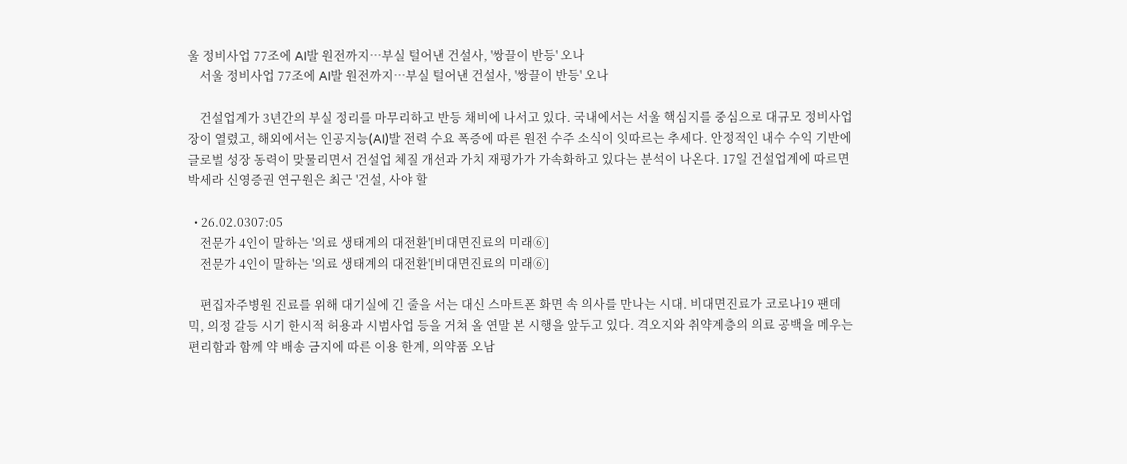울 정비사업 77조에 AI발 원전까지…부실 털어낸 건설사, '쌍끌이 반등' 오나
    서울 정비사업 77조에 AI발 원전까지…부실 털어낸 건설사, '쌍끌이 반등' 오나

    건설업계가 3년간의 부실 정리를 마무리하고 반등 채비에 나서고 있다. 국내에서는 서울 핵심지를 중심으로 대규모 정비사업 장이 열렸고, 해외에서는 인공지능(AI)발 전력 수요 폭증에 따른 원전 수주 소식이 잇따르는 추세다. 안정적인 내수 수익 기반에 글로벌 성장 동력이 맞물리면서 건설업 체질 개선과 가치 재평가가 가속화하고 있다는 분석이 나온다. 17일 건설업계에 따르면 박세라 신영증권 연구원은 최근 '건설, 사야 할

  • 26.02.0307:05
    전문가 4인이 말하는 '의료 생태계의 대전환'[비대면진료의 미래⑥]
    전문가 4인이 말하는 '의료 생태계의 대전환'[비대면진료의 미래⑥]

    편집자주병원 진료를 위해 대기실에 긴 줄을 서는 대신 스마트폰 화면 속 의사를 만나는 시대. 비대면진료가 코로나19 팬데믹, 의정 갈등 시기 한시적 허용과 시범사업 등을 거쳐 올 연말 본 시행을 앞두고 있다. 격오지와 취약계층의 의료 공백을 메우는 편리함과 함께 약 배송 금지에 따른 이용 한계, 의약품 오남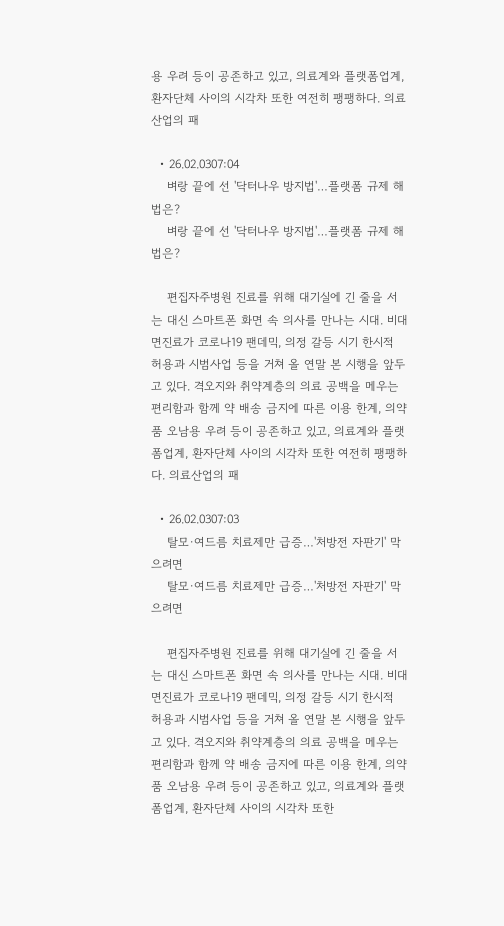용 우려 등이 공존하고 있고, 의료계와 플랫폼업계, 환자단체 사이의 시각차 또한 여전히 팽팽하다. 의료산업의 패

  • 26.02.0307:04
    벼랑 끝에 선 '닥터나우 방지법'…플랫폼 규제 해법은?
    벼랑 끝에 선 '닥터나우 방지법'…플랫폼 규제 해법은?

    편집자주병원 진료를 위해 대기실에 긴 줄을 서는 대신 스마트폰 화면 속 의사를 만나는 시대. 비대면진료가 코로나19 팬데믹, 의정 갈등 시기 한시적 허용과 시범사업 등을 거쳐 올 연말 본 시행을 앞두고 있다. 격오지와 취약계층의 의료 공백을 메우는 편리함과 함께 약 배송 금지에 따른 이용 한계, 의약품 오남용 우려 등이 공존하고 있고, 의료계와 플랫폼업계, 환자단체 사이의 시각차 또한 여전히 팽팽하다. 의료산업의 패

  • 26.02.0307:03
    탈모·여드름 치료제만 급증…'처방전 자판기' 막으려면
    탈모·여드름 치료제만 급증…'처방전 자판기' 막으려면

    편집자주병원 진료를 위해 대기실에 긴 줄을 서는 대신 스마트폰 화면 속 의사를 만나는 시대. 비대면진료가 코로나19 팬데믹, 의정 갈등 시기 한시적 허용과 시범사업 등을 거쳐 올 연말 본 시행을 앞두고 있다. 격오지와 취약계층의 의료 공백을 메우는 편리함과 함께 약 배송 금지에 따른 이용 한계, 의약품 오남용 우려 등이 공존하고 있고, 의료계와 플랫폼업계, 환자단체 사이의 시각차 또한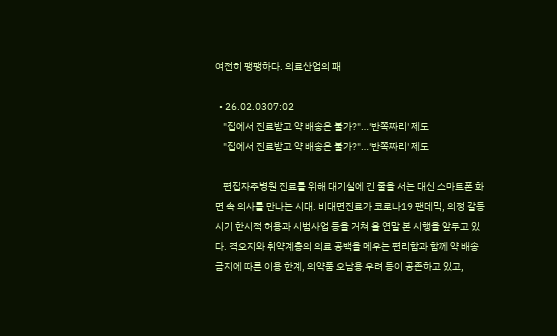여전히 팽팽하다. 의료산업의 패

  • 26.02.0307:02
    "집에서 진료받고 약 배송은 불가?"…'반쪽짜리' 제도
    "집에서 진료받고 약 배송은 불가?"…'반쪽짜리' 제도

    편집자주병원 진료를 위해 대기실에 긴 줄을 서는 대신 스마트폰 화면 속 의사를 만나는 시대. 비대면진료가 코로나19 팬데믹, 의정 갈등 시기 한시적 허용과 시범사업 등을 거쳐 올 연말 본 시행을 앞두고 있다. 격오지와 취약계층의 의료 공백을 메우는 편리함과 함께 약 배송 금지에 따른 이용 한계, 의약품 오남용 우려 등이 공존하고 있고,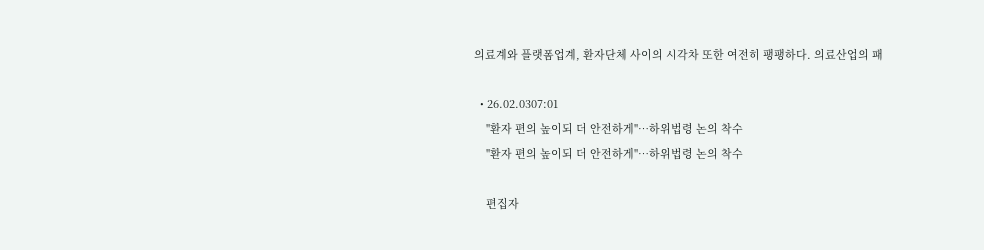의료계와 플랫폼업계, 환자단체 사이의 시각차 또한 여전히 팽팽하다. 의료산업의 패

  • 26.02.0307:01
    "환자 편의 높이되 더 안전하게"…하위법령 논의 착수
    "환자 편의 높이되 더 안전하게"…하위법령 논의 착수

    편집자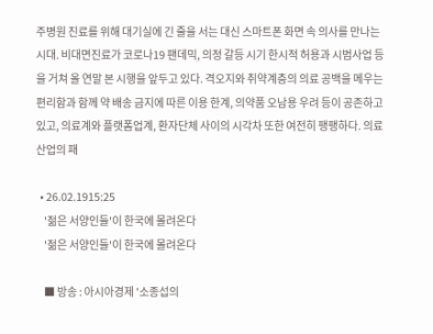주병원 진료를 위해 대기실에 긴 줄을 서는 대신 스마트폰 화면 속 의사를 만나는 시대. 비대면진료가 코로나19 팬데믹, 의정 갈등 시기 한시적 허용과 시범사업 등을 거쳐 올 연말 본 시행을 앞두고 있다. 격오지와 취약계층의 의료 공백을 메우는 편리함과 함께 약 배송 금지에 따른 이용 한계, 의약품 오남용 우려 등이 공존하고 있고, 의료계와 플랫폼업계, 환자단체 사이의 시각차 또한 여전히 팽팽하다. 의료산업의 패

  • 26.02.1915:25
    '젊은 서양인들'이 한국에 몰려온다
    '젊은 서양인들'이 한국에 몰려온다

    ■ 방송 : 아시아경제 '소종섭의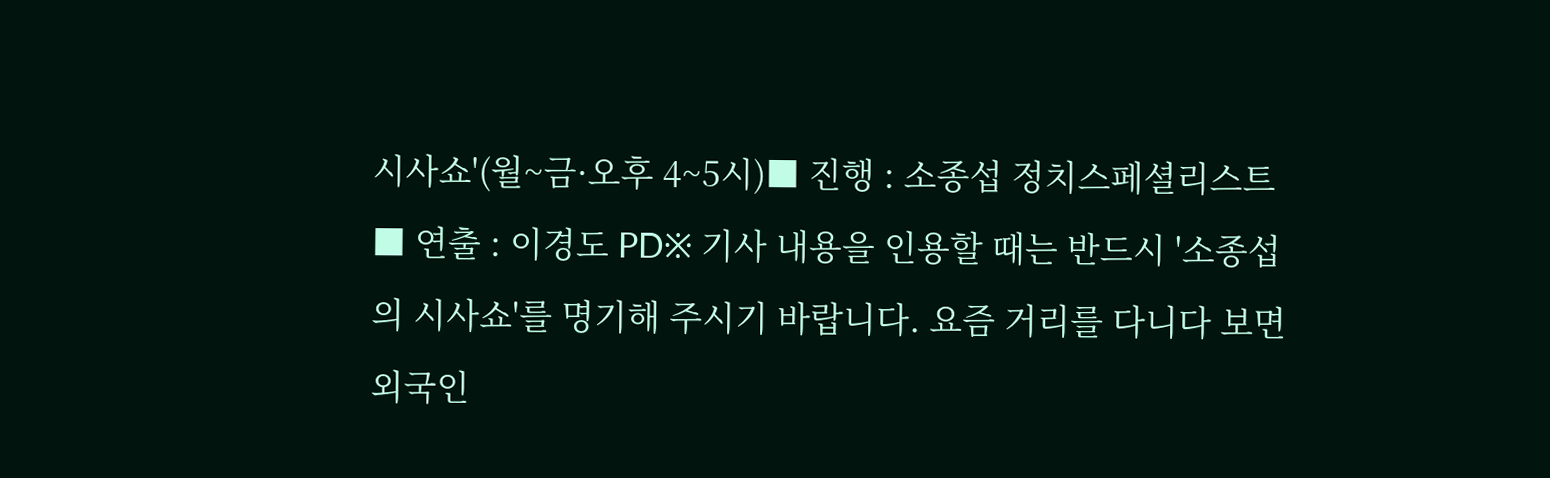시사쇼'(월~금·오후 4~5시)■ 진행 : 소종섭 정치스페셜리스트 ■ 연출 : 이경도 PD※ 기사 내용을 인용할 때는 반드시 '소종섭의 시사쇼'를 명기해 주시기 바랍니다. 요즘 거리를 다니다 보면 외국인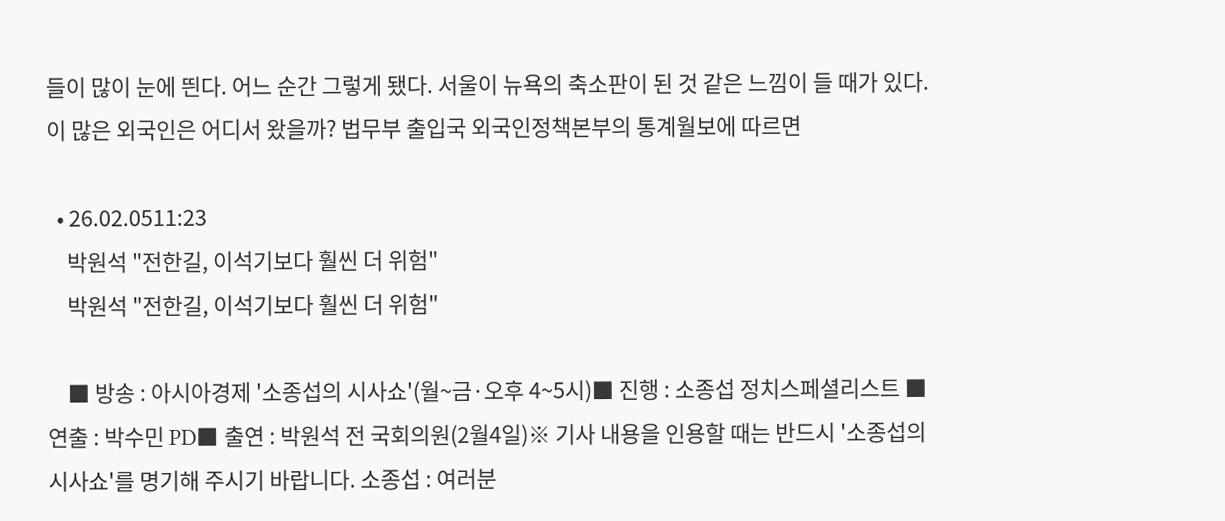들이 많이 눈에 띈다. 어느 순간 그렇게 됐다. 서울이 뉴욕의 축소판이 된 것 같은 느낌이 들 때가 있다. 이 많은 외국인은 어디서 왔을까? 법무부 출입국 외국인정책본부의 통계월보에 따르면

  • 26.02.0511:23
    박원석 "전한길, 이석기보다 훨씬 더 위험"
    박원석 "전한길, 이석기보다 훨씬 더 위험"

    ■ 방송 : 아시아경제 '소종섭의 시사쇼'(월~금·오후 4~5시)■ 진행 : 소종섭 정치스페셜리스트 ■ 연출 : 박수민 PD■ 출연 : 박원석 전 국회의원(2월4일)※ 기사 내용을 인용할 때는 반드시 '소종섭의 시사쇼'를 명기해 주시기 바랍니다. 소종섭 : 여러분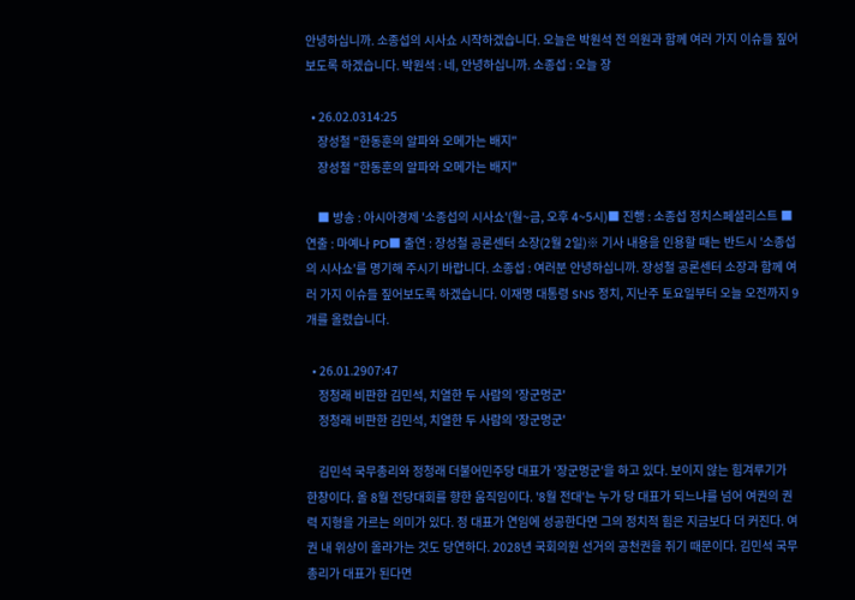안녕하십니까. 소종섭의 시사쇼 시작하겠습니다. 오늘은 박원석 전 의원과 함께 여러 가지 이슈들 짚어보도록 하겠습니다. 박원석 : 네, 안녕하십니까. 소종섭 : 오늘 장

  • 26.02.0314:25
    장성철 "한동훈의 알파와 오메가는 배지"
    장성철 "한동훈의 알파와 오메가는 배지"

    ■ 방송 : 아시아경제 '소종섭의 시사쇼'(월~금, 오후 4~5시)■ 진행 : 소종섭 정치스페셜리스트 ■ 연출 : 마예나 PD■ 출연 : 장성철 공론센터 소장(2월 2일)※ 기사 내용을 인용할 때는 반드시 '소종섭의 시사쇼'를 명기해 주시기 바랍니다. 소종섭 : 여러분 안녕하십니까. 장성철 공론센터 소장과 함께 여러 가지 이슈들 짚어보도록 하겠습니다. 이재명 대통령 SNS 정치, 지난주 토요일부터 오늘 오전까지 9개를 올렸습니다.

  • 26.01.2907:47
    정청래 비판한 김민석, 치열한 두 사람의 '장군멍군'
    정청래 비판한 김민석, 치열한 두 사람의 '장군멍군'

    김민석 국무총리와 정청래 더불어민주당 대표가 '장군멍군'을 하고 있다. 보이지 않는 힘겨루기가 한창이다. 올 8월 전당대회를 향한 움직임이다. '8월 전대'는 누가 당 대표가 되느냐를 넘어 여권의 권력 지형을 가르는 의미가 있다. 정 대표가 연임에 성공한다면 그의 정치적 힘은 지금보다 더 커진다. 여권 내 위상이 올라가는 것도 당연하다. 2028년 국회의원 선거의 공천권을 쥐기 때문이다. 김민석 국무총리가 대표가 된다면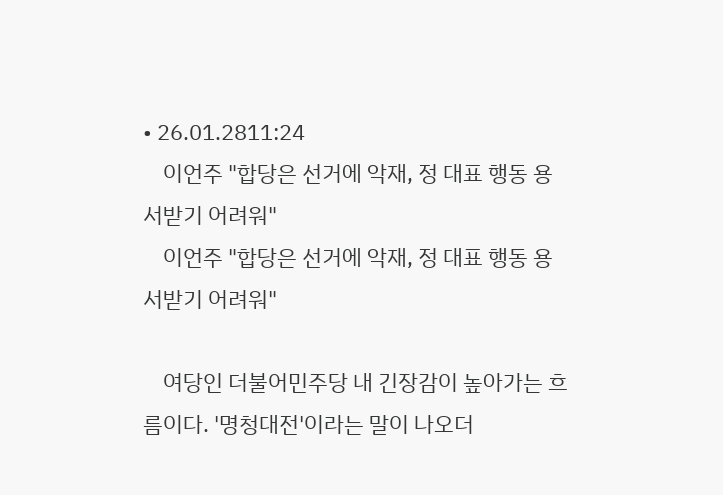• 26.01.2811:24
    이언주 "합당은 선거에 악재, 정 대표 행동 용서받기 어려워"
    이언주 "합당은 선거에 악재, 정 대표 행동 용서받기 어려워"

    여당인 더불어민주당 내 긴장감이 높아가는 흐름이다. '명청대전'이라는 말이 나오더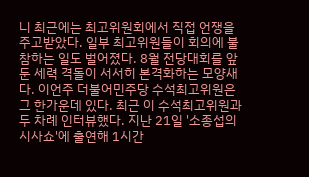니 최근에는 최고위원회에서 직접 언쟁을 주고받았다. 일부 최고위원들이 회의에 불참하는 일도 벌어졌다. 8월 전당대회를 앞둔 세력 격돌이 서서히 본격화하는 모양새다. 이언주 더불어민주당 수석최고위원은 그 한가운데 있다. 최근 이 수석최고위원과 두 차례 인터뷰했다. 지난 21일 '소종섭의 시사쇼'에 출연해 1시간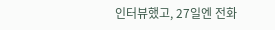인터뷰했고, 27일엔 전화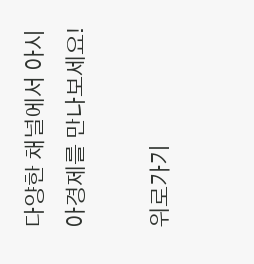다양한 채널에서 아시아경제를 만나보세요!

위로가기